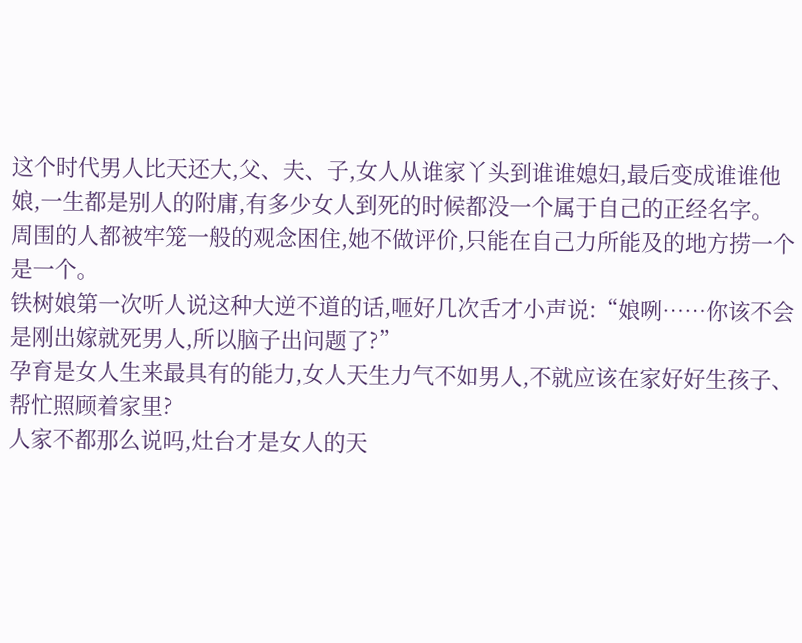这个时代男人比天还大,父、夫、子,女人从谁家丫头到谁谁媳妇,最后变成谁谁他娘,一生都是别人的附庸,有多少女人到死的时候都没一个属于自己的正经名字。
周围的人都被牢笼一般的观念困住,她不做评价,只能在自己力所能及的地方捞一个是一个。
铁树娘第一次听人说这种大逆不道的话,咂好几次舌才小声说:“娘咧……你该不会是刚出嫁就死男人,所以脑子出问题了?”
孕育是女人生来最具有的能力,女人天生力气不如男人,不就应该在家好好生孩子、帮忙照顾着家里?
人家不都那么说吗,灶台才是女人的天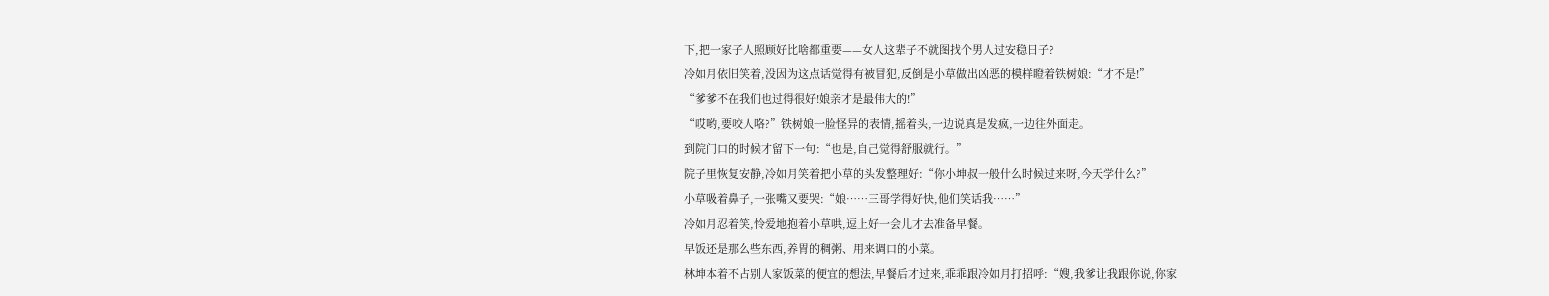下,把一家子人照顾好比啥都重要——女人这辈子不就图找个男人过安稳日子?
冷如月依旧笑着,没因为这点话觉得有被冒犯,反倒是小草做出凶恶的模样瞪着铁树娘:“才不是!”
“爹爹不在我们也过得很好!娘亲才是最伟大的!”
“哎哟,要咬人咯?”铁树娘一脸怪异的表情,摇着头,一边说真是发疯,一边往外面走。
到院门口的时候才留下一句:“也是,自己觉得舒服就行。”
院子里恢复安静,冷如月笑着把小草的头发整理好:“你小坤叔一般什么时候过来呀,今天学什么?”
小草吸着鼻子,一张嘴又要哭:“娘……三哥学得好快,他们笑话我……”
冷如月忍着笑,怜爱地抱着小草哄,逗上好一会儿才去准备早餐。
早饭还是那么些东西,养胃的稠粥、用来调口的小菜。
林坤本着不占别人家饭菜的便宜的想法,早餐后才过来,乖乖跟冷如月打招呼:“嫂,我爹让我跟你说,你家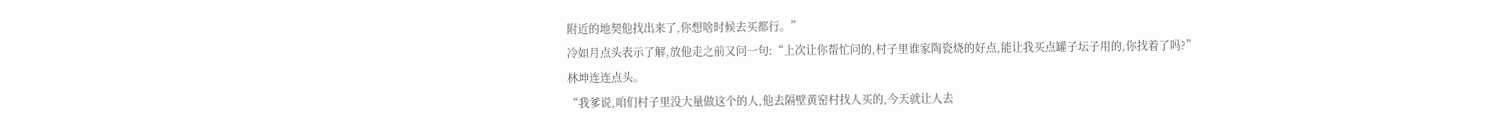附近的地契他找出来了,你想啥时候去买都行。”
冷如月点头表示了解,放他走之前又问一句:“上次让你帮忙问的,村子里谁家陶瓷烧的好点,能让我买点罐子坛子用的,你找着了吗?”
林坤连连点头。
“我爹说,咱们村子里没大量做这个的人,他去隔壁黄窑村找人买的,今天就让人去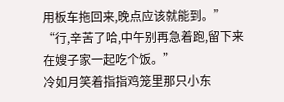用板车拖回来,晚点应该就能到。”
“行,辛苦了哈,中午别再急着跑,留下来在嫂子家一起吃个饭。”
冷如月笑着指指鸡笼里那只小东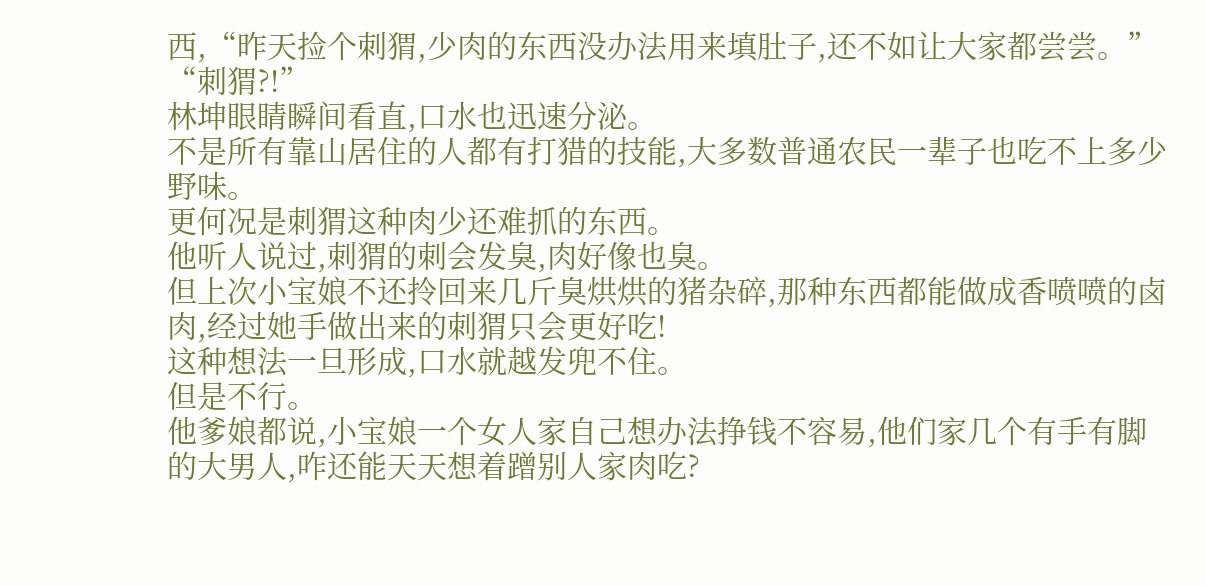西,“昨天捡个刺猬,少肉的东西没办法用来填肚子,还不如让大家都尝尝。”
“刺猬?!”
林坤眼睛瞬间看直,口水也迅速分泌。
不是所有靠山居住的人都有打猎的技能,大多数普通农民一辈子也吃不上多少野味。
更何况是刺猬这种肉少还难抓的东西。
他听人说过,刺猬的刺会发臭,肉好像也臭。
但上次小宝娘不还拎回来几斤臭烘烘的猪杂碎,那种东西都能做成香喷喷的卤肉,经过她手做出来的刺猬只会更好吃!
这种想法一旦形成,口水就越发兜不住。
但是不行。
他爹娘都说,小宝娘一个女人家自己想办法挣钱不容易,他们家几个有手有脚的大男人,咋还能天天想着蹭别人家肉吃?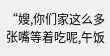“嫂,你们家这么多张嘴等着吃呢,午饭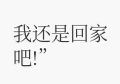我还是回家吧!”